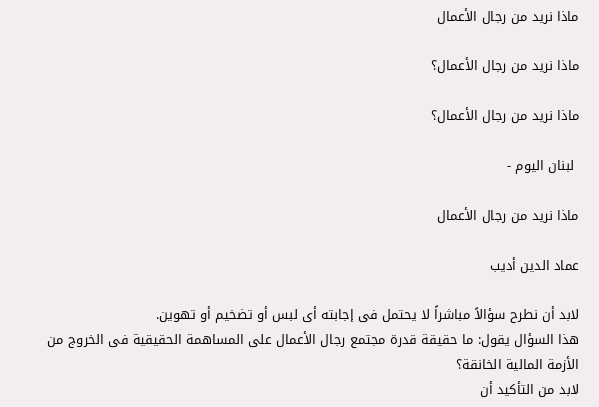ماذا نريد من رجال الأعمال

ماذا نريد من رجال الأعمال؟

ماذا نريد من رجال الأعمال؟

 لبنان اليوم -

ماذا نريد من رجال الأعمال

عماد الدين أديب

لابد أن نطرح سؤالاً مباشراً لا يحتمل فى إجابته أى لبس أو تضخيم أو تهوين.
هذا السؤال يقول: ما حقيقة قدرة مجتمع رجال الأعمال على المساهمة الحقيقية فى الخروج من الأزمة المالية الخانقة؟
لابد من التأكيد أن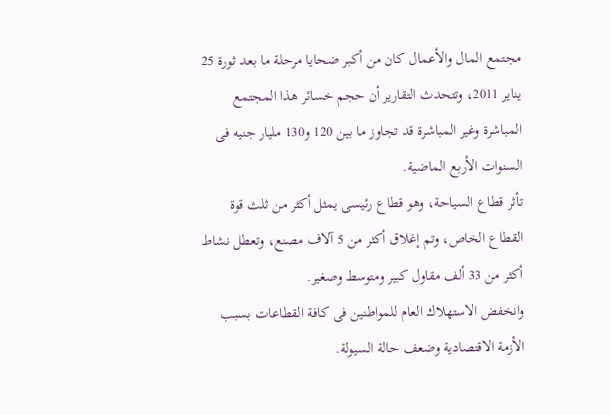مجتمع المال والأعمال كان من أكبر ضحايا مرحلة ما بعد ثورة 25 يناير 2011، وتتحدث التقارير أن حجم خسائر هذا المجتمع المباشرة وغير المباشرة قد تجاوز ما بين 120 و130 مليار جنيه فى السنوات الأربع الماضية.
تأثر قطاع السياحة، وهو قطاع رئيسى يمثل أكثر من ثلث قوة القطاع الخاص، وتم إغلاق أكثر من 5 آلاف مصنع، وتعطل نشاط أكثر من 33 ألف مقاول كبير ومتوسط وصغير.
وانخفض الاستهلاك العام للمواطنين فى كافة القطاعات بسبب الأزمة الاقتصادية وضعف حالة السيولة.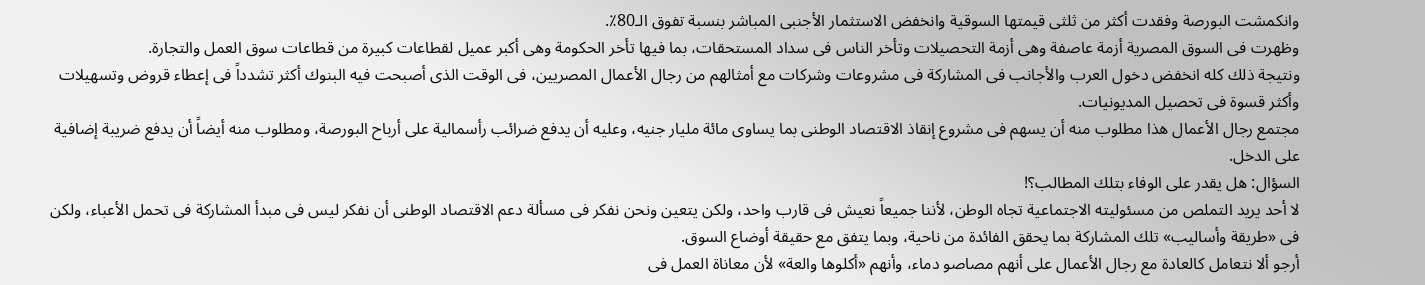وانكمشت البورصة وفقدت أكثر من ثلثى قيمتها السوقية وانخفض الاستثمار الأجنبى المباشر بنسبة تفوق الـ80٪.
وظهرت فى السوق المصرية أزمة عاصفة وهى أزمة التحصيلات وتأخر الناس فى سداد المستحقات، بما فيها تأخر الحكومة وهى أكبر عميل لقطاعات كبيرة من قطاعات سوق العمل والتجارة.
ونتيجة ذلك كله انخفض دخول العرب والأجانب فى المشاركة فى مشروعات وشركات مع أمثالهم من رجال الأعمال المصريين، فى الوقت الذى أصبحت فيه البنوك أكثر تشدداً فى إعطاء قروض وتسهيلات وأكثر قسوة فى تحصيل المديونيات.
مجتمع رجال الأعمال هذا مطلوب منه أن يسهم فى مشروع إنقاذ الاقتصاد الوطنى بما يساوى مائة مليار جنيه، وعليه أن يدفع ضرائب رأسمالية على أرباح البورصة، ومطلوب منه أيضاً أن يدفع ضريبة إضافية على الدخل.
السؤال: هل يقدر على الوفاء بتلك المطالب؟!
لا أحد يريد التملص من مسئوليته الاجتماعية تجاه الوطن، لأننا جميعاً نعيش فى قارب واحد، ولكن يتعين ونحن نفكر فى مسألة دعم الاقتصاد الوطنى أن نفكر ليس فى مبدأ المشاركة فى تحمل الأعباء، ولكن فى «طريقة وأساليب» تلك المشاركة بما يحقق الفائدة من ناحية، وبما يتفق مع حقيقة أوضاع السوق.
أرجو ألا نتعامل كالعادة مع رجال الأعمال على أنهم مصاصو دماء، وأنهم «أكلوها والعة» لأن معاناة العمل فى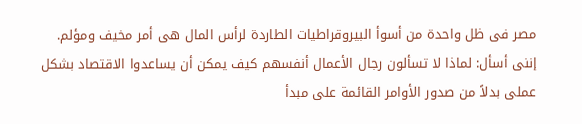مصر فى ظل واحدة من أسوأ البيروقراطيات الطاردة لرأس المال هى أمر مخيف ومؤلم.
إننى أسأل: لماذا لا تسألون رجال الأعمال أنفسهم كيف يمكن أن يساعدوا الاقتصاد بشكل عملى بدلاً من صدور الأوامر القائمة على مبدأ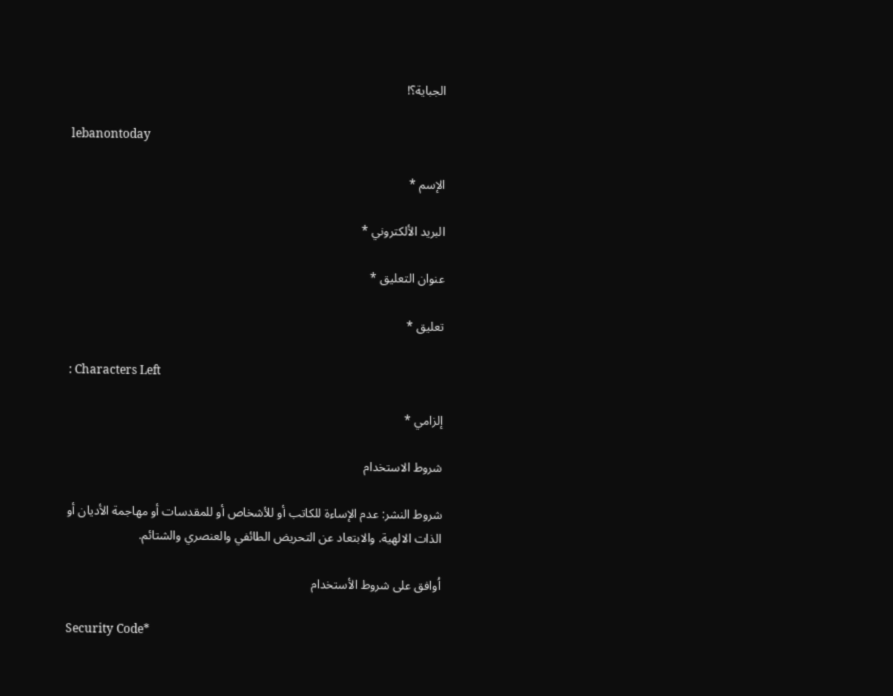الجباية؟!

lebanontoday

الإسم *

البريد الألكتروني *

عنوان التعليق *

تعليق *

: Characters Left

إلزامي *

شروط الاستخدام

شروط النشر: عدم الإساءة للكاتب أو للأشخاص أو للمقدسات أو مهاجمة الأديان أو الذات الالهية. والابتعاد عن التحريض الطائفي والعنصري والشتائم.

اُوافق على شروط الأستخدام

Security Code*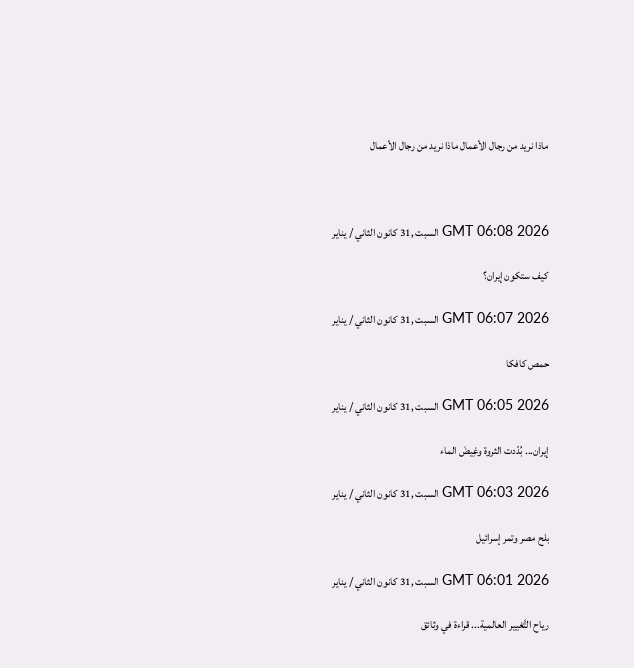ماذا نريد من رجال الأعمال ماذا نريد من رجال الأعمال



GMT 06:08 2026 السبت ,31 كانون الثاني / يناير

كيف ستكون إيران؟

GMT 06:07 2026 السبت ,31 كانون الثاني / يناير

حمص كافكا

GMT 06:05 2026 السبت ,31 كانون الثاني / يناير

إيران... بُدّدت الثروة وغِيضَ الماء

GMT 06:03 2026 السبت ,31 كانون الثاني / يناير

بلح مصر وتمر إسرائيل

GMT 06:01 2026 السبت ,31 كانون الثاني / يناير

رياح التَّغيير العالمية... قراءة في وثائق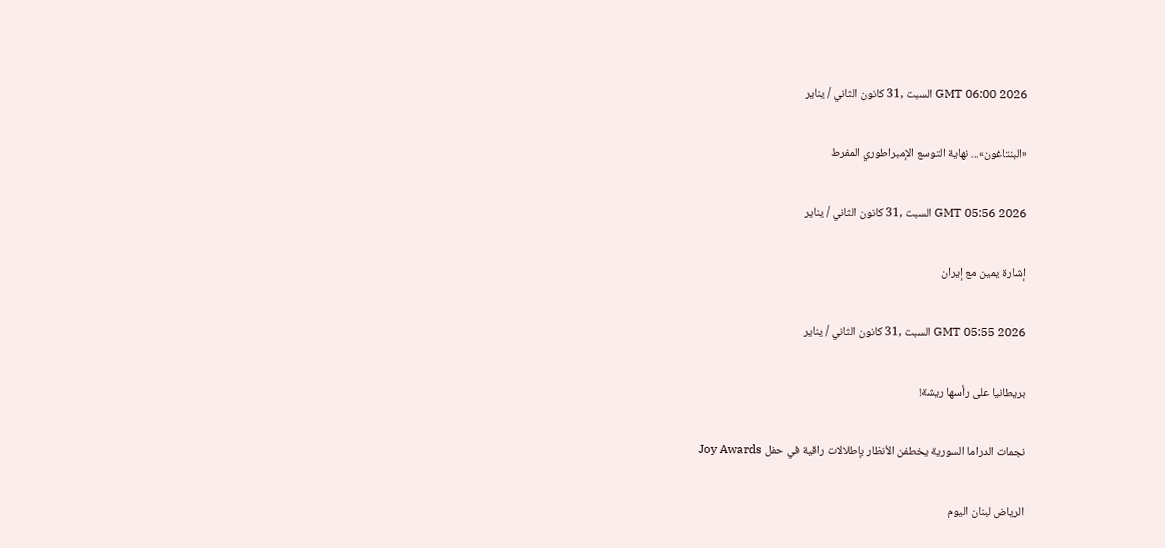GMT 06:00 2026 السبت ,31 كانون الثاني / يناير

«البنتاغون»... نهاية التوسع الإمبراطوري المفرط

GMT 05:56 2026 السبت ,31 كانون الثاني / يناير

إشارة يمين مع إيران

GMT 05:55 2026 السبت ,31 كانون الثاني / يناير

بريطانيا على رأسها ريشة!

نجمات الدراما السورية يخطفن الأنظار بإطلالات راقية في حفل Joy Awards

الرياض لبنان اليوم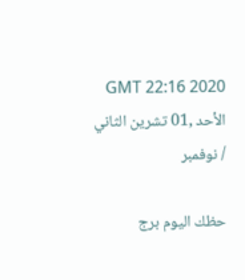GMT 22:16 2020 الأحد ,01 تشرين الثاني / نوفمبر

حظك اليوم برج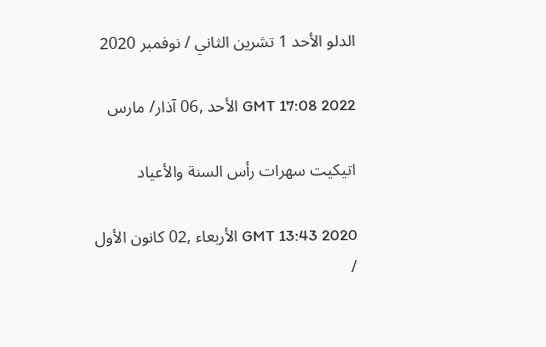الدلو الأحد 1 تشرين الثاني / نوفمبر 2020

GMT 17:08 2022 الأحد ,06 آذار/ مارس

اتيكيت سهرات رأس السنة والأعياد

GMT 13:43 2020 الأربعاء ,02 كانون الأول /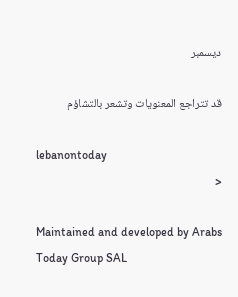ديسمبر

قد تتراجع المعنويات وتشعر بالتشاؤم

lebanontoday
<

Maintained and developed by Arabs Today Group SAL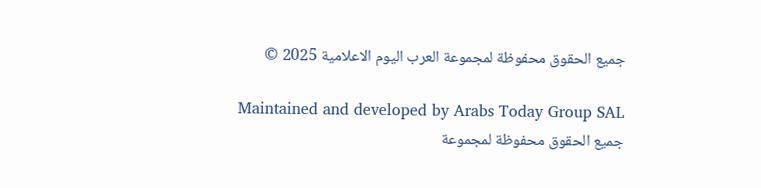جميع الحقوق محفوظة لمجموعة العرب اليوم الاعلامية 2025 ©

Maintained and developed by Arabs Today Group SAL
جميع الحقوق محفوظة لمجموعة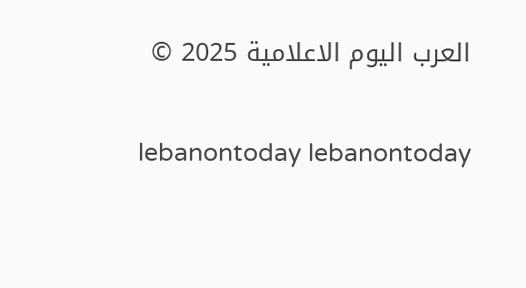العرب اليوم الاعلامية 2025 ©

lebanontoday lebanontoday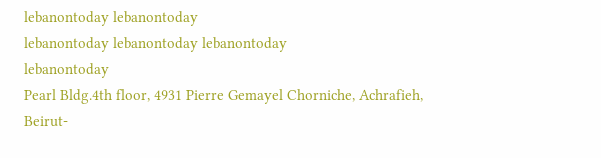lebanontoday lebanontoday
lebanontoday lebanontoday lebanontoday
lebanontoday
Pearl Bldg.4th floor, 4931 Pierre Gemayel Chorniche, Achrafieh, Beirut-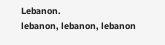Lebanon.
lebanon, lebanon, lebanon